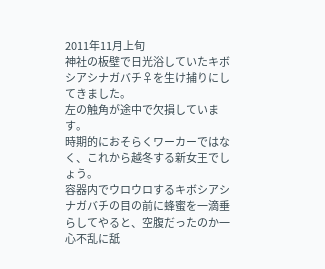2011年11月上旬
神社の板壁で日光浴していたキボシアシナガバチ♀を生け捕りにしてきました。
左の触角が途中で欠損しています。
時期的におそらくワーカーではなく、これから越冬する新女王でしょう。
容器内でウロウロするキボシアシナガバチの目の前に蜂蜜を一滴垂らしてやると、空腹だったのか一心不乱に舐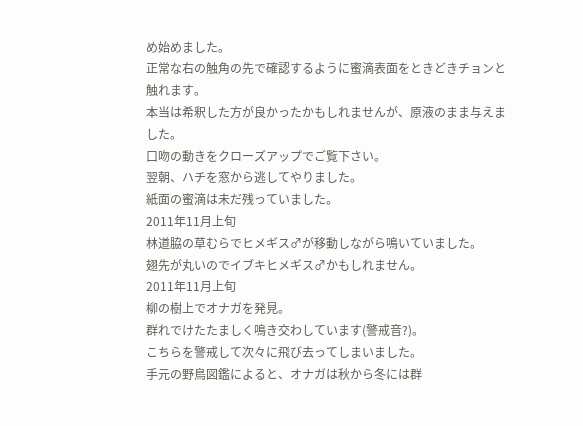め始めました。
正常な右の触角の先で確認するように蜜滴表面をときどきチョンと触れます。
本当は希釈した方が良かったかもしれませんが、原液のまま与えました。
口吻の動きをクローズアップでご覧下さい。
翌朝、ハチを窓から逃してやりました。
紙面の蜜滴は未だ残っていました。
2011年11月上旬
林道脇の草むらでヒメギス♂が移動しながら鳴いていました。
翅先が丸いのでイブキヒメギス♂かもしれません。
2011年11月上旬
柳の樹上でオナガを発見。
群れでけたたましく鳴き交わしています(警戒音?)。
こちらを警戒して次々に飛び去ってしまいました。
手元の野鳥図鑑によると、オナガは秋から冬には群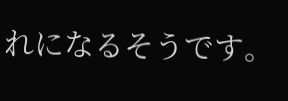れになるそうです。